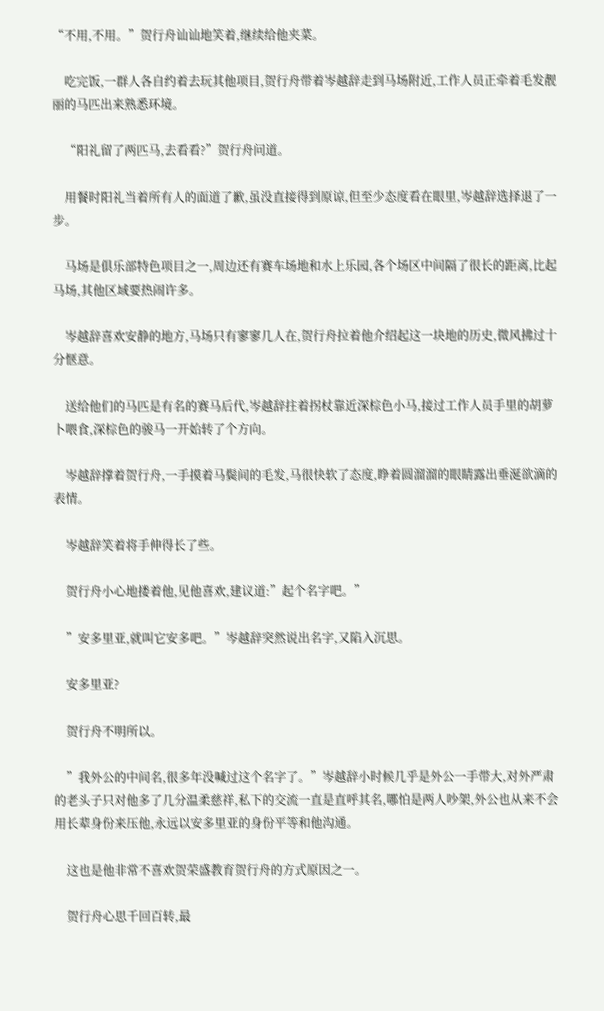“不用,不用。”贺行舟讪讪地笑着,继续给他夹菜。

    吃完饭,一群人各自约着去玩其他项目,贺行舟带着岑越辞走到马场附近,工作人员正牵着毛发靓丽的马匹出来熟悉环境。

    “阳礼留了两匹马,去看看?”贺行舟问道。

    用餐时阳礼当着所有人的面道了歉,虽没直接得到原谅,但至少态度看在眼里,岑越辞选择退了一步。

    马场是俱乐部特色项目之一,周边还有赛车场地和水上乐园,各个场区中间隔了很长的距离,比起马场,其他区域要热闹许多。

    岑越辞喜欢安静的地方,马场只有寥寥几人在,贺行舟拉着他介绍起这一块地的历史,微风拂过十分惬意。

    送给他们的马匹是有名的赛马后代,岑越辞拄着拐杖靠近深棕色小马,接过工作人员手里的胡萝卜喂食,深棕色的骏马一开始转了个方向。

    岑越辞撑着贺行舟,一手摸着马鬓间的毛发,马很快软了态度,睁着圆溜溜的眼睛露出垂涎欲滴的表情。

    岑越辞笑着将手伸得长了些。

    贺行舟小心地搂着他,见他喜欢,建议道:”起个名字吧。”

    ”安多里亚,就叫它安多吧。”岑越辞突然说出名字,又陷入沉思。

    安多里亚?

    贺行舟不明所以。

    ”我外公的中间名,很多年没喊过这个名字了。”岑越辞小时候几乎是外公一手带大,对外严肃的老头子只对他多了几分温柔慈祥,私下的交流一直是直呼其名,哪怕是两人吵架,外公也从来不会用长辈身份来压他,永远以安多里亚的身份平等和他沟通。

    这也是他非常不喜欢贺荣盛教育贺行舟的方式原因之一。

    贺行舟心思千回百转,最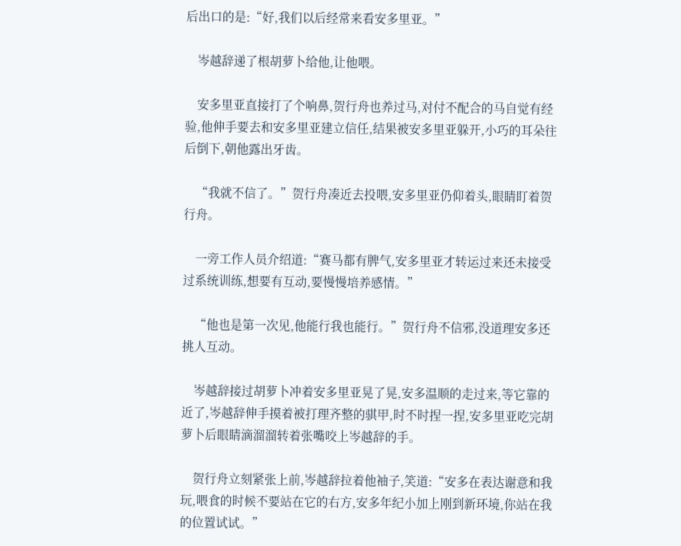后出口的是:“好,我们以后经常来看安多里亚。”

    岑越辞递了根胡萝卜给他,让他喂。

    安多里亚直接打了个响鼻,贺行舟也养过马,对付不配合的马自觉有经验,他伸手要去和安多里亚建立信任,结果被安多里亚躲开,小巧的耳朵往后倒下,朝他露出牙齿。

    “我就不信了。”贺行舟凑近去投喂,安多里亚仍仰着头,眼睛盯着贺行舟。

    一旁工作人员介绍道:“赛马都有脾气,安多里亚才转运过来还未接受过系统训练,想要有互动,要慢慢培养感情。”

    “他也是第一次见,他能行我也能行。”贺行舟不信邪,没道理安多还挑人互动。

    岑越辞接过胡萝卜冲着安多里亚晃了晃,安多温顺的走过来,等它靠的近了,岑越辞伸手摸着被打理齐整的骐甲,时不时捏一捏,安多里亚吃完胡萝卜后眼睛滴溜溜转着张嘴咬上岑越辞的手。

    贺行舟立刻紧张上前,岑越辞拉着他袖子,笑道:“安多在表达谢意和我玩,喂食的时候不要站在它的右方,安多年纪小加上刚到新环境,你站在我的位置试试。”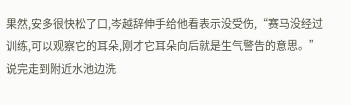果然,安多很快松了口,岑越辞伸手给他看表示没受伤,“赛马没经过训练,可以观察它的耳朵,刚才它耳朵向后就是生气警告的意思。”说完走到附近水池边洗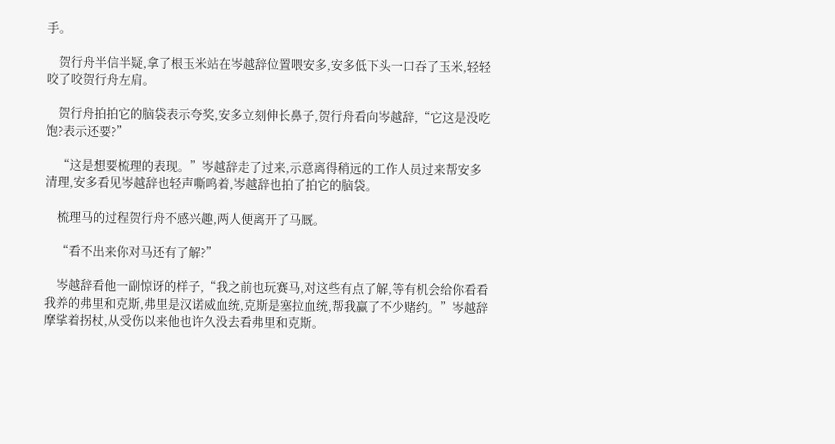手。

    贺行舟半信半疑,拿了根玉米站在岑越辞位置喂安多,安多低下头一口吞了玉米,轻轻咬了咬贺行舟左肩。

    贺行舟拍拍它的脑袋表示夸奖,安多立刻伸长鼻子,贺行舟看向岑越辞,“它这是没吃饱?表示还要?”

    “这是想要梳理的表现。”岑越辞走了过来,示意离得稍远的工作人员过来帮安多清理,安多看见岑越辞也轻声嘶鸣着,岑越辞也拍了拍它的脑袋。

    梳理马的过程贺行舟不感兴趣,两人便离开了马厩。

    “看不出来你对马还有了解?”

    岑越辞看他一副惊讶的样子,“我之前也玩赛马,对这些有点了解,等有机会给你看看我养的弗里和克斯,弗里是汉诺威血统,克斯是塞拉血统,帮我赢了不少赌约。”岑越辞摩挲着拐杖,从受伤以来他也许久没去看弗里和克斯。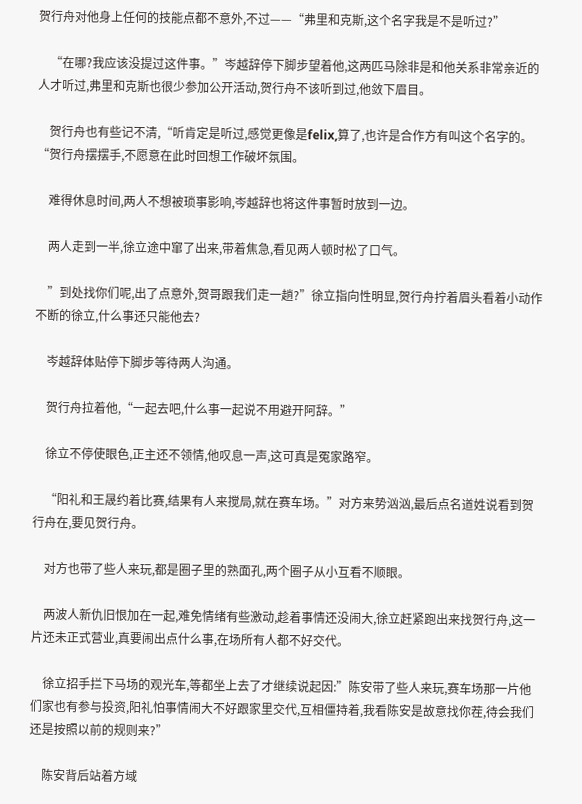贺行舟对他身上任何的技能点都不意外,不过——“弗里和克斯,这个名字我是不是听过?”

    “在哪?我应该没提过这件事。”岑越辞停下脚步望着他,这两匹马除非是和他关系非常亲近的人才听过,弗里和克斯也很少参加公开活动,贺行舟不该听到过,他敛下眉目。

    贺行舟也有些记不清,“听肯定是听过,感觉更像是felix,算了,也许是合作方有叫这个名字的。“贺行舟摆摆手,不愿意在此时回想工作破坏氛围。

    难得休息时间,两人不想被琐事影响,岑越辞也将这件事暂时放到一边。

    两人走到一半,徐立途中窜了出来,带着焦急,看见两人顿时松了口气。

    ”到处找你们呢,出了点意外,贺哥跟我们走一趟?”徐立指向性明显,贺行舟拧着眉头看着小动作不断的徐立,什么事还只能他去?

    岑越辞体贴停下脚步等待两人沟通。

    贺行舟拉着他,“一起去吧,什么事一起说不用避开阿辞。”

    徐立不停使眼色,正主还不领情,他叹息一声,这可真是冤家路窄。

    “阳礼和王晟约着比赛,结果有人来搅局,就在赛车场。”对方来势汹汹,最后点名道姓说看到贺行舟在,要见贺行舟。

    对方也带了些人来玩,都是圈子里的熟面孔,两个圈子从小互看不顺眼。

    两波人新仇旧恨加在一起,难免情绪有些激动,趁着事情还没闹大,徐立赶紧跑出来找贺行舟,这一片还未正式营业,真要闹出点什么事,在场所有人都不好交代。

    徐立招手拦下马场的观光车,等都坐上去了才继续说起因:”陈安带了些人来玩,赛车场那一片他们家也有参与投资,阳礼怕事情闹大不好跟家里交代,互相僵持着,我看陈安是故意找你茬,待会我们还是按照以前的规则来?”

    陈安背后站着方域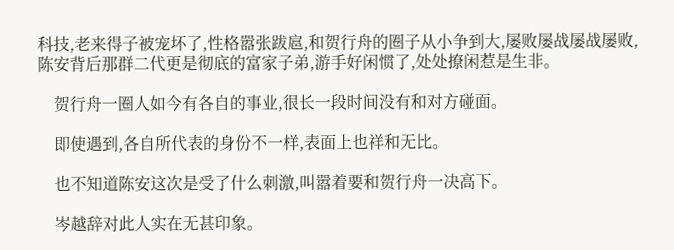科技,老来得子被宠坏了,性格嚣张跋扈,和贺行舟的圈子从小争到大,屡败屡战屡战屡败,陈安背后那群二代更是彻底的富家子弟,游手好闲惯了,处处撩闲惹是生非。

    贺行舟一圈人如今有各自的事业,很长一段时间没有和对方碰面。

    即使遇到,各自所代表的身份不一样,表面上也祥和无比。

    也不知道陈安这次是受了什么刺激,叫嚣着要和贺行舟一决高下。

    岑越辞对此人实在无甚印象。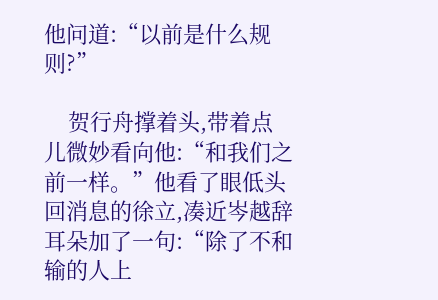他问道:“以前是什么规则?”

    贺行舟撑着头,带着点儿微妙看向他:“和我们之前一样。”他看了眼低头回消息的徐立,凑近岑越辞耳朵加了一句:“除了不和输的人上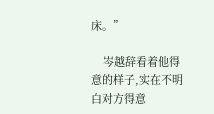床。”

    岑越辞看着他得意的样子,实在不明白对方得意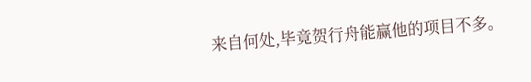来自何处,毕竟贺行舟能赢他的项目不多。